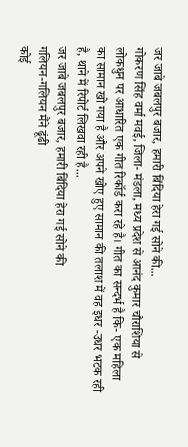जर जाबे जबलपुर बजार, हमारी बिंदिया हेरा गई सोने की...
गोकरण सिंह वर्मा मवई, जिला- मंडला, मध्य प्रदेश से आनंद कुमार चौराशिया से लोकधुन पर आधारित एक गीत रिकॉर्ड करा रहे है। गीत का सन्दर्भ है कि- एक महिला का सामान खो गया है और अपने खोए हुए सामान की तलाश में वह इधर -उधर भटक रही है, थाने में रिपोर्ट लिखवा रही है...
जर जाबे जबलपुर बजार, हमारी बिंदिया हेरा गई सोने की
गलियन-गलियन मैंने ढूंढी
कोई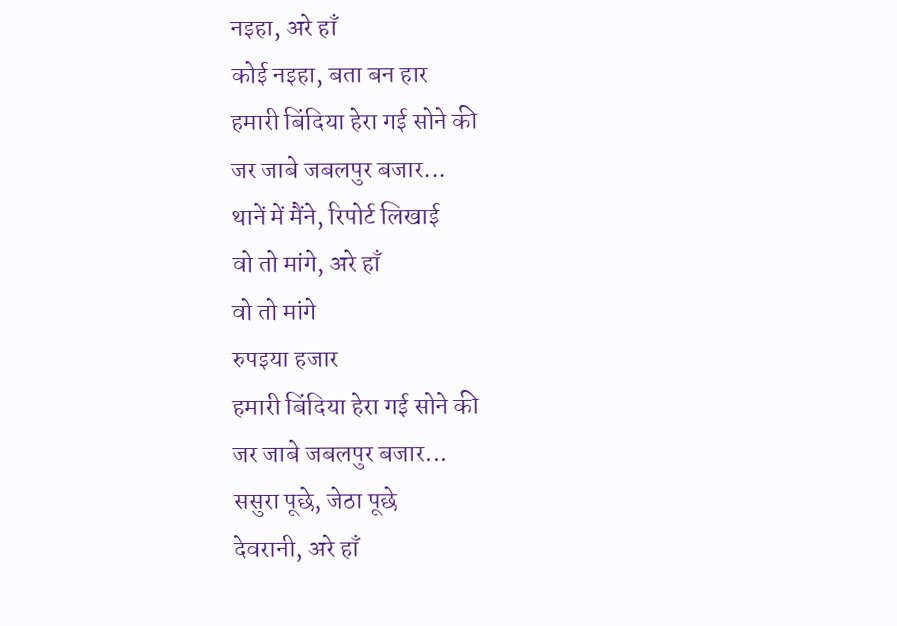नइहा, अरे हाँ
कोई नइहा, बता बन हार
हमारी बिंदिया हेरा गई सोने की
जर जाबे जबलपुर बजार...
थानें में मैंने, रिपोर्ट लिखाई
वो तो मांगे, अरे हाँ
वो तो मांगे
रुपइया हजार
हमारी बिंदिया हेरा गई सोने की
जर जाबे जबलपुर बजार...
ससुरा पूछे, जेठा पूछे
देवरानी, अरे हाँ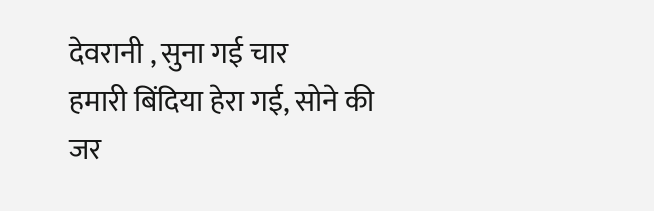देवरानी , सुना गई चार
हमारी बिंदिया हेरा गई, सोने की
जर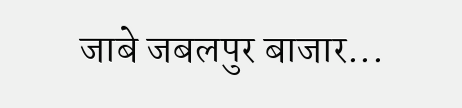जाबे जबलपुर बाजार...